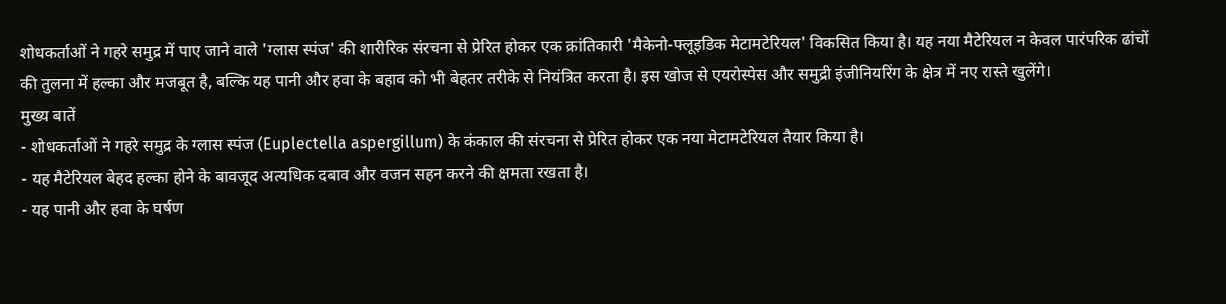शोधकर्ताओं ने गहरे समुद्र में पाए जाने वाले 'ग्लास स्पंज' की शारीरिक संरचना से प्रेरित होकर एक क्रांतिकारी 'मैकेनो-फ्लूइडिक मेटामटेरियल' विकसित किया है। यह नया मैटेरियल न केवल पारंपरिक ढांचों की तुलना में हल्का और मजबूत है, बल्कि यह पानी और हवा के बहाव को भी बेहतर तरीके से नियंत्रित करता है। इस खोज से एयरोस्पेस और समुद्री इंजीनियरिंग के क्षेत्र में नए रास्ते खुलेंगे।
मुख्य बातें
- शोधकर्ताओं ने गहरे समुद्र के ग्लास स्पंज (Euplectella aspergillum) के कंकाल की संरचना से प्रेरित होकर एक नया मेटामटेरियल तैयार किया है।
- यह मैटेरियल बेहद हल्का होने के बावजूद अत्यधिक दबाव और वजन सहन करने की क्षमता रखता है।
- यह पानी और हवा के घर्षण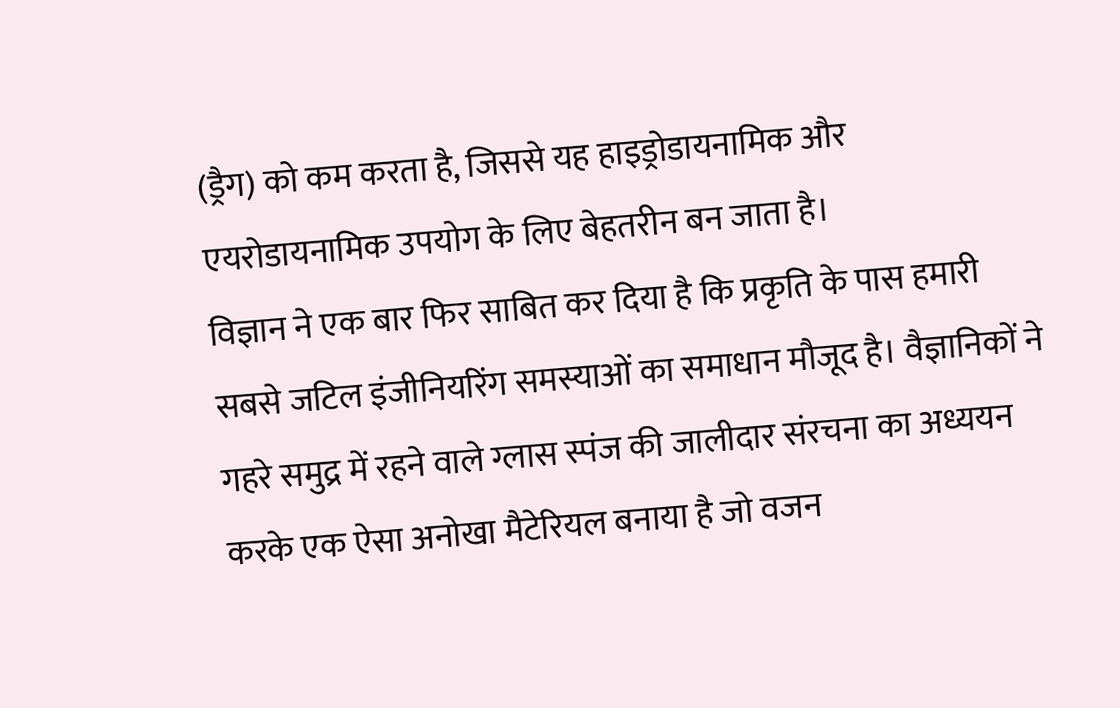(ड्रैग) को कम करता है, जिससे यह हाइड्रोडायनामिक और एयरोडायनामिक उपयोग के लिए बेहतरीन बन जाता है।
विज्ञान ने एक बार फिर साबित कर दिया है कि प्रकृति के पास हमारी सबसे जटिल इंजीनियरिंग समस्याओं का समाधान मौजूद है। वैज्ञानिकों ने गहरे समुद्र में रहने वाले ग्लास स्पंज की जालीदार संरचना का अध्ययन करके एक ऐसा अनोखा मैटेरियल बनाया है जो वजन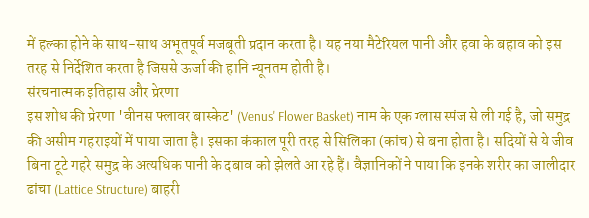में हल्का होने के साथ-साथ अभूतपूर्व मजबूती प्रदान करता है। यह नया मैटेरियल पानी और हवा के बहाव को इस तरह से निर्देशित करता है जिससे ऊर्जा की हानि न्यूनतम होती है।
संरचनात्मक इतिहास और प्रेरणा
इस शोध की प्रेरणा 'वीनस फ्लावर बास्केट' (Venus' Flower Basket) नाम के एक ग्लास स्पंज से ली गई है, जो समुद्र की असीम गहराइयों में पाया जाता है। इसका कंकाल पूरी तरह से सिलिका (कांच) से बना होता है। सदियों से ये जीव बिना टूटे गहरे समुद्र के अत्यधिक पानी के दबाव को झेलते आ रहे हैं। वैज्ञानिकों ने पाया कि इनके शरीर का जालीदार ढांचा (Lattice Structure) बाहरी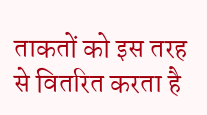ताकतों को इस तरह से वितरित करता है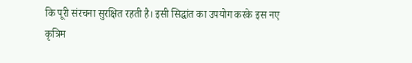कि पूरी संरचना सुरक्षित रहती है। इसी सिद्धांत का उपयोग करके इस नए कृत्रिम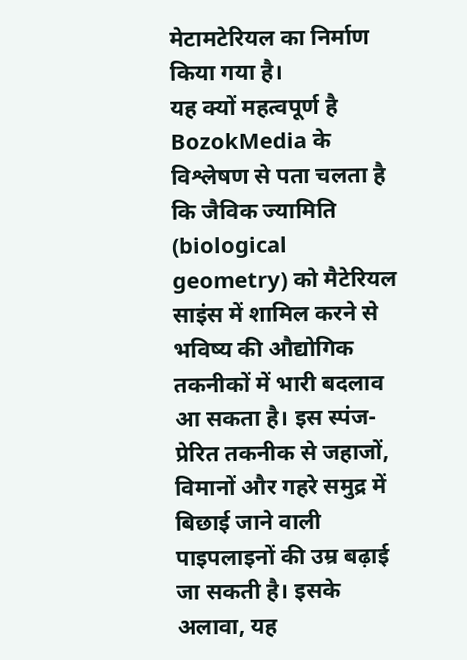मेटामटेरियल का निर्माण किया गया है।
यह क्यों महत्वपूर्ण है
BozokMedia के विश्लेषण से पता चलता है कि जैविक ज्यामिति (biological geometry) को मैटेरियल साइंस में शामिल करने से भविष्य की औद्योगिक तकनीकों में भारी बदलाव आ सकता है। इस स्पंज-प्रेरित तकनीक से जहाजों, विमानों और गहरे समुद्र में बिछाई जाने वाली पाइपलाइनों की उम्र बढ़ाई जा सकती है। इसके अलावा, यह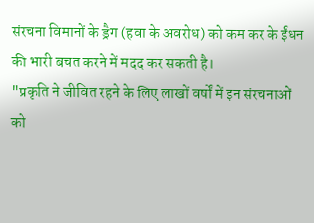संरचना विमानों के ड्रैग (हवा के अवरोध) को कम कर के ईंधन की भारी बचत करने में मदद कर सकती है।
"प्रकृति ने जीवित रहने के लिए लाखों वर्षों में इन संरचनाओं को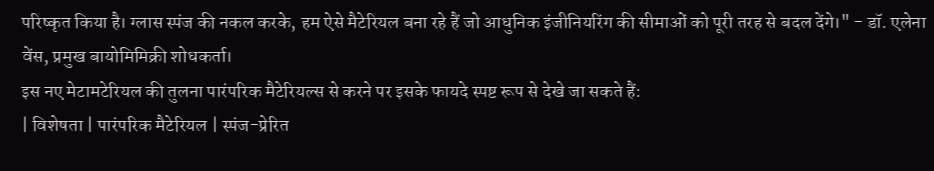परिष्कृत किया है। ग्लास स्पंज की नकल करके, हम ऐसे मैटेरियल बना रहे हैं जो आधुनिक इंजीनियरिंग की सीमाओं को पूरी तरह से बदल देंगे।" - डॉ. एलेना वेंस, प्रमुख बायोमिमिक्री शोधकर्ता।
इस नए मेटामटेरियल की तुलना पारंपरिक मैटेरियल्स से करने पर इसके फायदे स्पष्ट रूप से देखे जा सकते हैं:
| विशेषता | पारंपरिक मैटेरियल | स्पंज-प्रेरित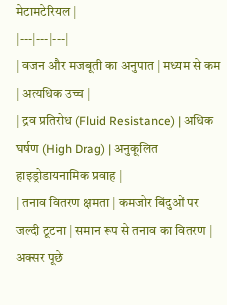मेटामटेरियल |
|---|---|---|
| वजन और मजबूती का अनुपात | मध्यम से कम | अत्यधिक उच्च |
| द्रव प्रतिरोध (Fluid Resistance) | अधिक घर्षण (High Drag) | अनुकूलित हाइड्रोडायनामिक प्रवाह |
| तनाव वितरण क्षमता | कमजोर बिंदुओं पर जल्दी टूटना | समान रूप से तनाव का वितरण |
अक्सर पूछे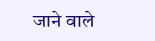जाने वाले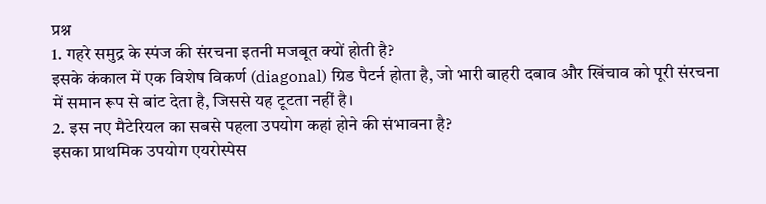प्रश्न
1. गहरे समुद्र के स्पंज की संरचना इतनी मजबूत क्यों होती है?
इसके कंकाल में एक विशेष विकर्ण (diagonal) ग्रिड पैटर्न होता है, जो भारी बाहरी दबाव और खिंचाव को पूरी संरचना में समान रूप से बांट देता है, जिससे यह टूटता नहीं है।
2. इस नए मैटेरियल का सबसे पहला उपयोग कहां होने की संभावना है?
इसका प्राथमिक उपयोग एयरोस्पेस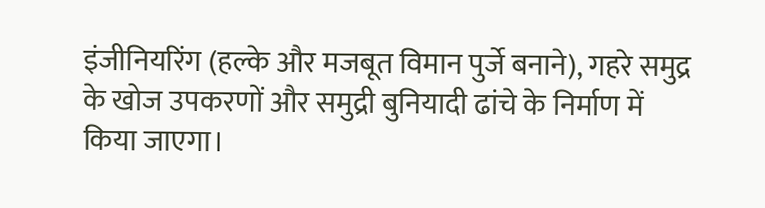इंजीनियरिंग (हल्के और मजबूत विमान पुर्जे बनाने), गहरे समुद्र के खोज उपकरणों और समुद्री बुनियादी ढांचे के निर्माण में किया जाएगा।